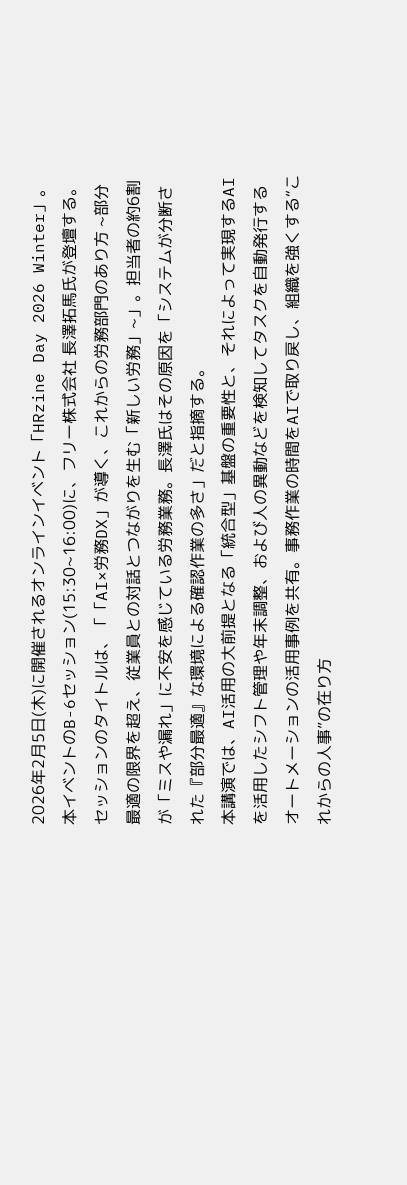2026年2月5日(木)に開催されるオンラインイベント「HRzine Day 2026 Winter」。本イベントのB-6セッション(15:30~16:00)に、フリー株式会社 長澤拓馬氏が登壇する。
セッションのタイトルは、「「AI×労務DX」が導く、これからの労務部門のあり方 ~部分最適の限界を超え、従業員との対話とつながりを生む「新しい労務」~」。担当者の約6割が「ミスや漏れ」に不安を感じている労務業務。長澤氏はその原因を「システムが分断された『部分最適』な環境による確認作業の多さ」だと指摘する。
本講演では、AI活用の大前提となる「統合型」基盤の重要性と、それによって実現するAIを活用したシフト管理や年末調整、および人の異動などを検知してタスクを自動発行するオートメーションの活用事例を共有。事務作業の時間をAIで取り戻し、組織を強くする“これからの人事”の在り方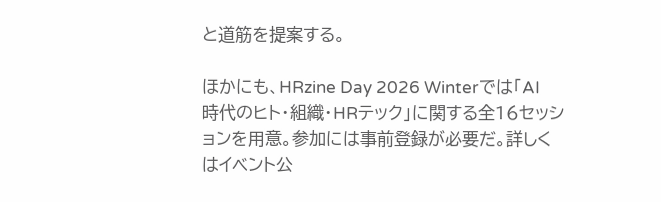と道筋を提案する。

ほかにも、HRzine Day 2026 Winterでは「AI時代のヒト・組織・HRテック」に関する全16セッションを用意。参加には事前登録が必要だ。詳しくはイベント公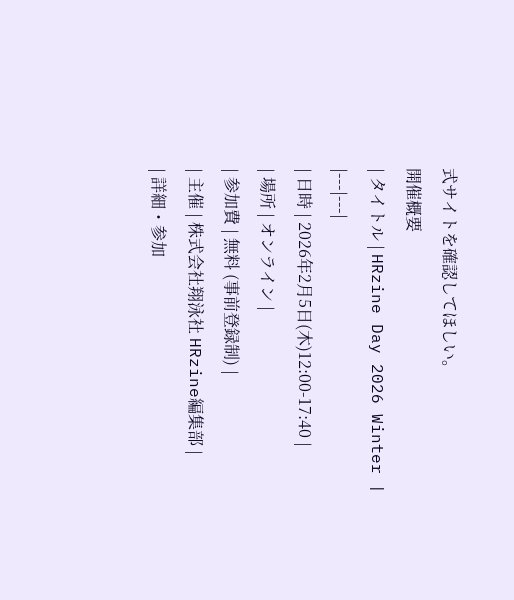式サイトを確認してほしい。
開催概要
| タイトル | HRzine Day 2026 Winter |
|---|---|
| 日時 | 2026年2月5日(木)12:00-17:40 |
| 場所 | オンライン |
| 参加費 | 無料 (事前登録制) |
| 主催 | 株式会社翔泳社 HRzine編集部 |
| 詳細・参加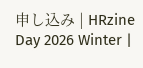申し込み | HRzine Day 2026 Winter |